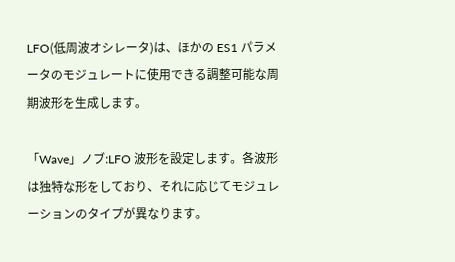LFO(低周波オシレータ)は、ほかの ES1 パラメータのモジュレートに使用できる調整可能な周期波形を生成します。

「Wave」ノブ:LFO 波形を設定します。各波形は独特な形をしており、それに応じてモジュレーションのタイプが異なります。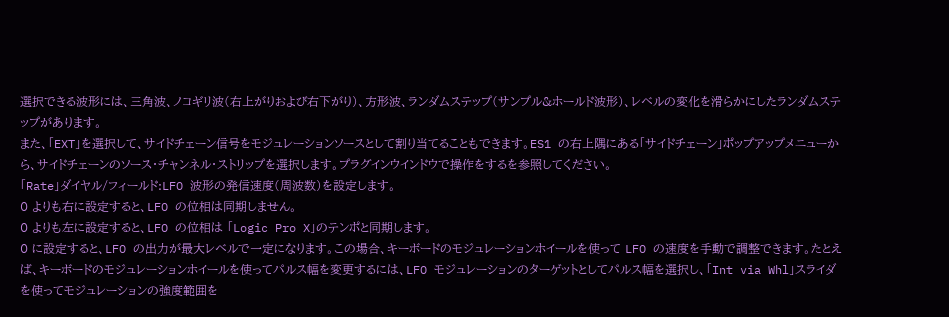選択できる波形には、三角波、ノコギリ波(右上がりおよび右下がり)、方形波、ランダムステップ(サンプル&ホールド波形)、レベルの変化を滑らかにしたランダムステップがあります。
また、「EXT」を選択して、サイドチェーン信号をモジュレーションソースとして割り当てることもできます。ES1 の右上隅にある「サイドチェーン」ポップアップメニューから、サイドチェーンのソース・チャンネル・ストリップを選択します。プラグインウインドウで操作をするを参照してください。
「Rate」ダイヤル/フィールド:LFO 波形の発信速度(周波数)を設定します。
0 よりも右に設定すると、LFO の位相は同期しません。
0 よりも左に設定すると、LFO の位相は 「Logic Pro X」のテンポと同期します。
0 に設定すると、LFO の出力が最大レベルで一定になります。この場合、キーボードのモジュレーションホイールを使って LFO の速度を手動で調整できます。たとえば、キーボードのモジュレーションホイールを使ってパルス幅を変更するには、LFO モジュレーションのターゲットとしてパルス幅を選択し、「Int via Whl」スライダを使ってモジュレーションの強度範囲を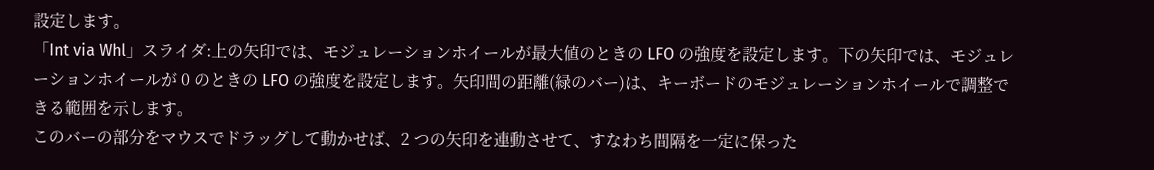設定します。
「Int via Whl」スライダ:上の矢印では、モジュレーションホイールが最大値のときの LFO の強度を設定します。下の矢印では、モジュレーションホイールが 0 のときの LFO の強度を設定します。矢印間の距離(緑のバー)は、キーボードのモジュレーションホイールで調整できる範囲を示します。
このバーの部分をマウスでドラッグして動かせば、2 つの矢印を連動させて、すなわち間隔を一定に保った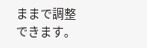ままで調整できます。